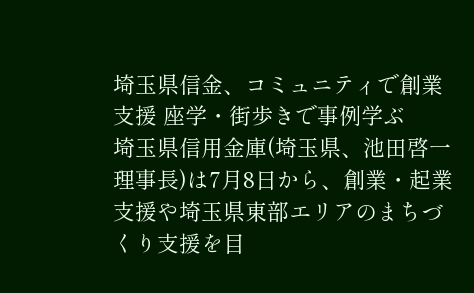埼玉県信金、コミュニティで創業支援 座学・街歩きで事例学ぶ
埼玉県信用金庫(埼玉県、池田啓一理事長)は7月8日から、創業・起業支援や埼玉県東部エリアのまちづくり支援を目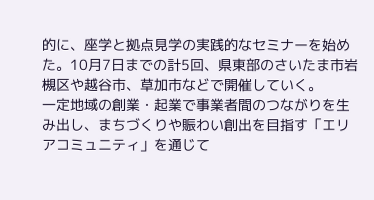的に、座学と拠点見学の実践的なセミナーを始めた。10月7日までの計5回、県東部のさいたま市岩槻区や越谷市、草加市などで開催していく。
一定地域の創業・起業で事業者間のつながりを生み出し、まちづくりや賑わい創出を目指す「エリアコミュニティ」を通じて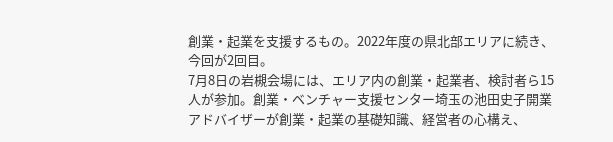創業・起業を支援するもの。2022年度の県北部エリアに続き、今回が2回目。
7月8日の岩槻会場には、エリア内の創業・起業者、検討者ら15人が参加。創業・ベンチャー支援センター埼玉の池田史子開業アドバイザーが創業・起業の基礎知識、経営者の心構え、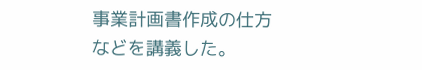事業計画書作成の仕方などを講義した。